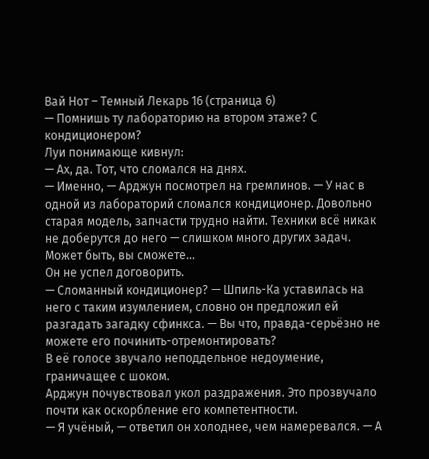Вай Нот – Темный Лекарь 16 (страница 6)
— Помнишь ту лабораторию на втором этаже? С кондиционером?
Луи понимающе кивнул:
— Ах, да. Тот, что сломался на днях.
— Именно, — Арджун посмотрел на гремлинов. — У нас в одной из лабораторий сломался кондиционер. Довольно старая модель, запчасти трудно найти. Техники всё никак не доберутся до него — слишком много других задач. Может быть, вы сможете…
Он не успел договорить.
— Сломанный кондиционер? — Шпиль-Ка уставилась на него с таким изумлением, словно он предложил ей разгадать загадку сфинкса. — Вы что, правда-серьёзно не можете его починить-отремонтировать?
В её голосе звучало неподдельное недоумение, граничащее с шоком.
Арджун почувствовал укол раздражения. Это прозвучало почти как оскорбление его компетентности.
— Я учёный, — ответил он холоднее, чем намеревался. — А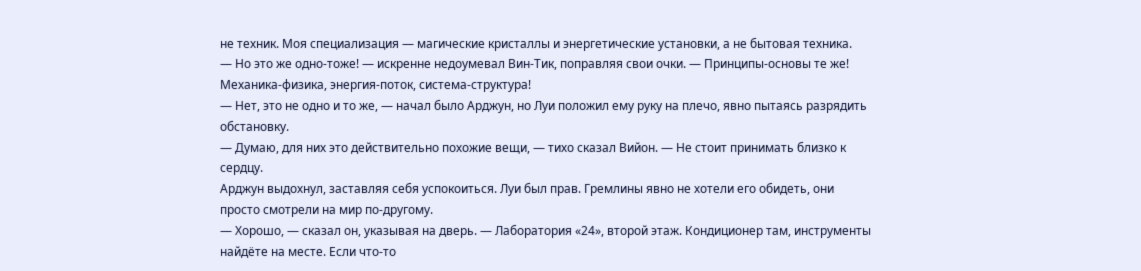не техник. Моя специализация — магические кристаллы и энергетические установки, а не бытовая техника.
— Но это же одно-тоже! — искренне недоумевал Вин-Тик, поправляя свои очки. — Принципы-основы те же! Механика-физика, энергия-поток, система-структура!
— Нет, это не одно и то же, — начал было Арджун, но Луи положил ему руку на плечо, явно пытаясь разрядить обстановку.
— Думаю, для них это действительно похожие вещи, — тихо сказал Вийон. — Не стоит принимать близко к сердцу.
Арджун выдохнул, заставляя себя успокоиться. Луи был прав. Гремлины явно не хотели его обидеть, они просто смотрели на мир по-другому.
— Хорошо, — сказал он, указывая на дверь. — Лаборатория «24», второй этаж. Кондиционер там, инструменты найдёте на месте. Если что-то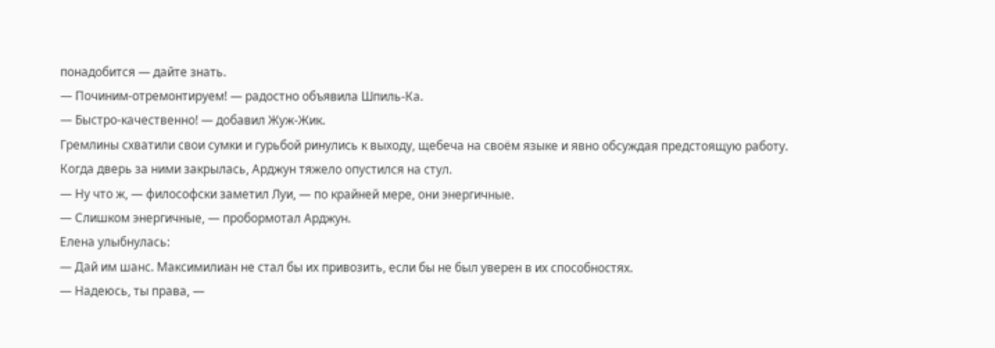понадобится — дайте знать.
— Починим-отремонтируем! — радостно объявила Шпиль-Ка.
— Быстро-качественно! — добавил Жуж-Жик.
Гремлины схватили свои сумки и гурьбой ринулись к выходу, щебеча на своём языке и явно обсуждая предстоящую работу.
Когда дверь за ними закрылась, Арджун тяжело опустился на стул.
— Ну что ж, — философски заметил Луи, — по крайней мере, они энергичные.
— Слишком энергичные, — пробормотал Арджун.
Елена улыбнулась:
— Дай им шанс. Максимилиан не стал бы их привозить, если бы не был уверен в их способностях.
— Надеюсь, ты права, —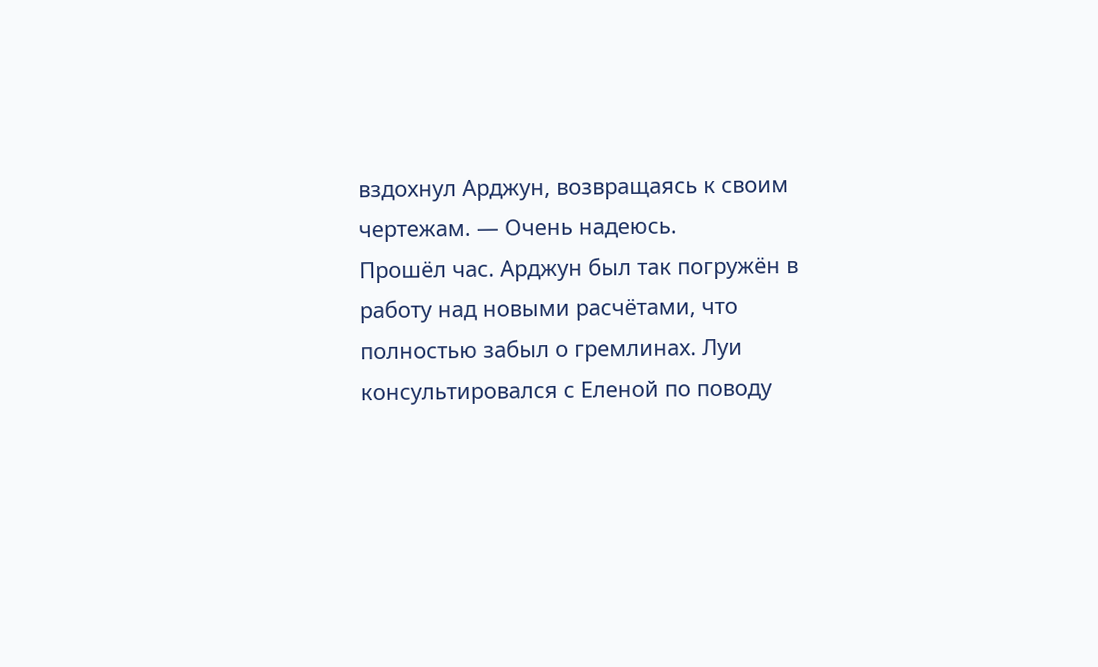вздохнул Арджун, возвращаясь к своим чертежам. — Очень надеюсь.
Прошёл час. Арджун был так погружён в работу над новыми расчётами, что полностью забыл о гремлинах. Луи консультировался с Еленой по поводу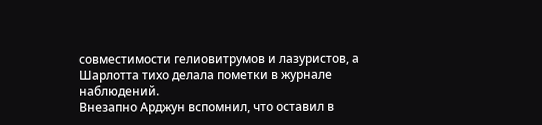совместимости гелиовитрумов и лазуристов, а Шарлотта тихо делала пометки в журнале наблюдений.
Внезапно Арджун вспомнил, что оставил в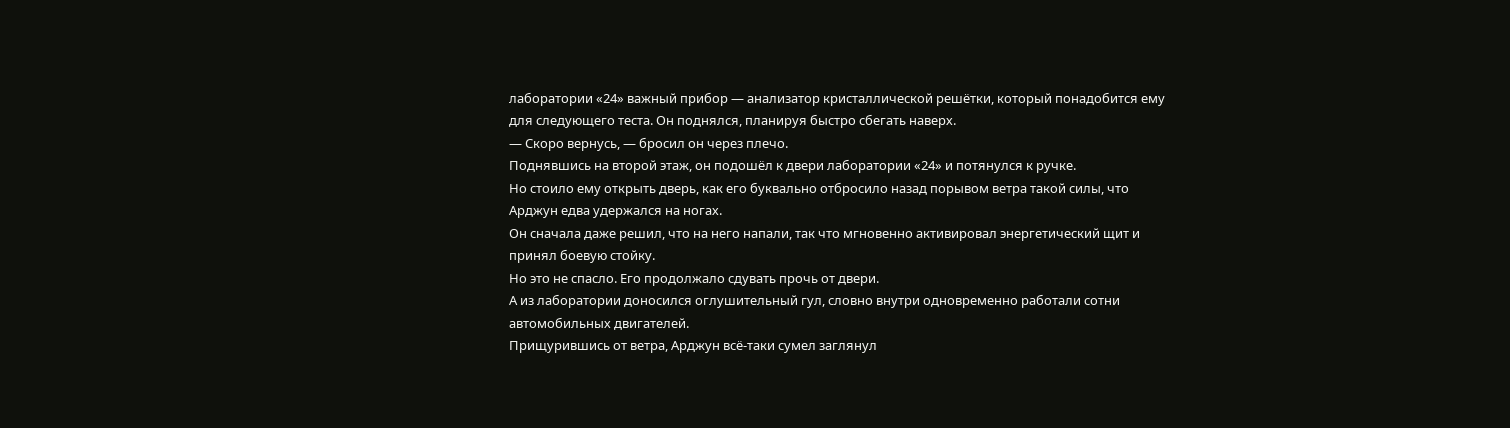лаборатории «24» важный прибор — анализатор кристаллической решётки, который понадобится ему для следующего теста. Он поднялся, планируя быстро сбегать наверх.
— Скоро вернусь, — бросил он через плечо.
Поднявшись на второй этаж, он подошёл к двери лаборатории «24» и потянулся к ручке.
Но стоило ему открыть дверь, как его буквально отбросило назад порывом ветра такой силы, что Арджун едва удержался на ногах.
Он сначала даже решил, что на него напали, так что мгновенно активировал энергетический щит и принял боевую стойку.
Но это не спасло. Его продолжало сдувать прочь от двери.
А из лаборатории доносился оглушительный гул, словно внутри одновременно работали сотни автомобильных двигателей.
Прищурившись от ветра, Арджун всё-таки сумел заглянул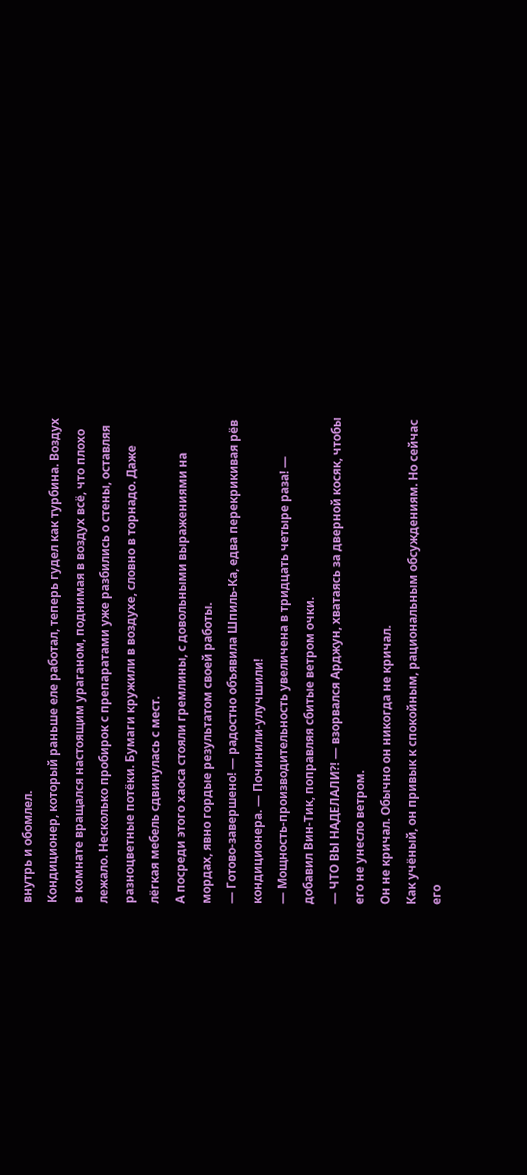внутрь и обомлел.
Кондиционер, который раньше еле работал, теперь гудел как турбина. Воздух в комнате вращался настоящим ураганом, поднимая в воздух всё, что плохо лежало. Несколько пробирок с препаратами уже разбились о стены, оставляя разноцветные потёки. Бумаги кружили в воздухе, словно в торнадо. Даже лёгкая мебель сдвинулась с мест.
А посреди этого хаоса стояли гремлины, с довольными выражениями на мордах, явно гордые результатом своей работы.
— Готово-завершено! — радостно объявила Шпиль-Ка, едва перекрикивая рёв кондиционера. — Починили-улучшили!
— Мощность-производительность увеличена в тридцать четыре раза! — добавил Вин-Тик, поправляя сбитые ветром очки.
— ЧТО ВЫ НАДЕЛАЛИ⁈ — взорвался Арджун, хватаясь за дверной косяк, чтобы его не унесло ветром.
Он не кричал. Обычно он никогда не кричал.
Как учёный, он привык к спокойным, рациональным обсуждениям. Но сейчас его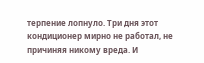терпение лопнуло. Три дня этот кондиционер мирно не работал, не причиняя никому вреда. И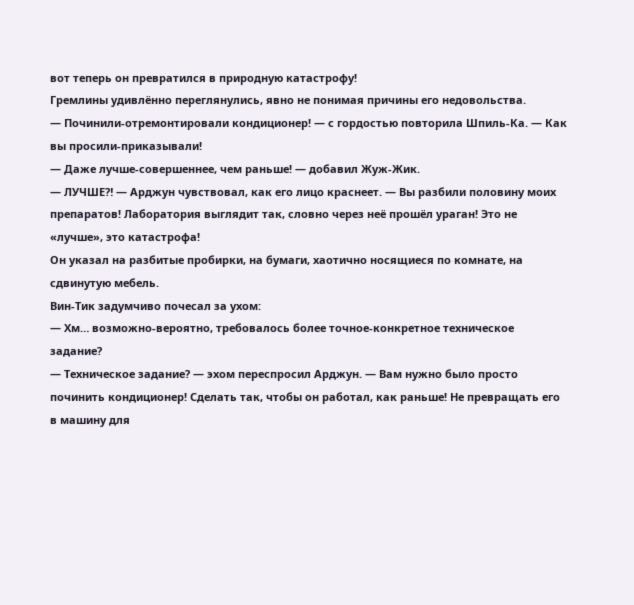вот теперь он превратился в природную катастрофу!
Гремлины удивлённо переглянулись, явно не понимая причины его недовольства.
— Починили-отремонтировали кондиционер! — с гордостью повторила Шпиль-Ка. — Как вы просили-приказывали!
— Даже лучше-совершеннее, чем раньше! — добавил Жуж-Жик.
— ЛУЧШЕ⁈ — Арджун чувствовал, как его лицо краснеет. — Вы разбили половину моих препаратов! Лаборатория выглядит так, словно через неё прошёл ураган! Это не «лучше», это катастрофа!
Он указал на разбитые пробирки, на бумаги, хаотично носящиеся по комнате, на сдвинутую мебель.
Вин-Тик задумчиво почесал за ухом:
— Хм… возможно-вероятно, требовалось более точное-конкретное техническое задание?
— Техническое задание? — эхом переспросил Арджун. — Вам нужно было просто починить кондиционер! Сделать так, чтобы он работал, как раньше! Не превращать его в машину для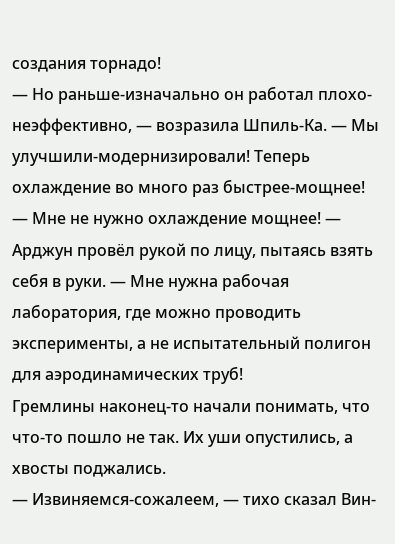создания торнадо!
— Но раньше-изначально он работал плохо-неэффективно, — возразила Шпиль-Ка. — Мы улучшили-модернизировали! Теперь охлаждение во много раз быстрее-мощнее!
— Мне не нужно охлаждение мощнее! — Арджун провёл рукой по лицу, пытаясь взять себя в руки. — Мне нужна рабочая лаборатория, где можно проводить эксперименты, а не испытательный полигон для аэродинамических труб!
Гремлины наконец-то начали понимать, что что-то пошло не так. Их уши опустились, а хвосты поджались.
— Извиняемся-сожалеем, — тихо сказал Вин-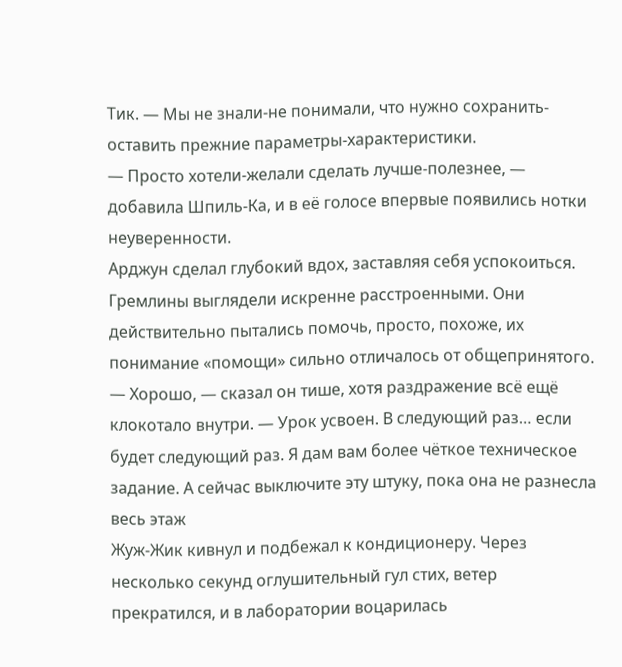Тик. — Мы не знали-не понимали, что нужно сохранить-оставить прежние параметры-характеристики.
— Просто хотели-желали сделать лучше-полезнее, — добавила Шпиль-Ка, и в её голосе впервые появились нотки неуверенности.
Арджун сделал глубокий вдох, заставляя себя успокоиться. Гремлины выглядели искренне расстроенными. Они действительно пытались помочь, просто, похоже, их понимание «помощи» сильно отличалось от общепринятого.
— Хорошо, — сказал он тише, хотя раздражение всё ещё клокотало внутри. — Урок усвоен. В следующий раз… если будет следующий раз. Я дам вам более чёткое техническое задание. А сейчас выключите эту штуку, пока она не разнесла весь этаж
Жуж-Жик кивнул и подбежал к кондиционеру. Через несколько секунд оглушительный гул стих, ветер прекратился, и в лаборатории воцарилась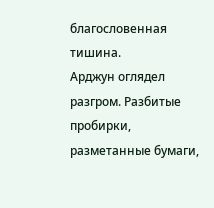благословенная тишина.
Арджун оглядел разгром. Разбитые пробирки, разметанные бумаги,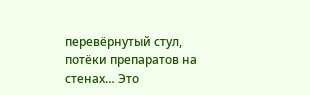перевёрнутый стул, потёки препаратов на стенах… Это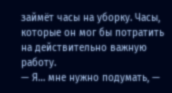займёт часы на уборку. Часы, которые он мог бы потратить на действительно важную работу.
— Я… мне нужно подумать, —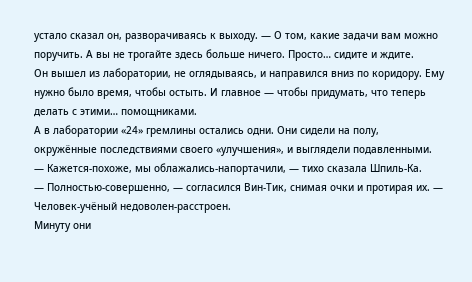устало сказал он, разворачиваясь к выходу. — О том, какие задачи вам можно поручить. А вы не трогайте здесь больше ничего. Просто… сидите и ждите.
Он вышел из лаборатории, не оглядываясь, и направился вниз по коридору. Ему нужно было время, чтобы остыть. И главное — чтобы придумать, что теперь делать с этими… помощниками.
А в лаборатории «24» гремлины остались одни. Они сидели на полу, окружённые последствиями своего «улучшения», и выглядели подавленными.
— Кажется-похоже, мы облажались-напортачили, — тихо сказала Шпиль-Ка.
— Полностью-совершенно, — согласился Вин-Тик, снимая очки и протирая их. — Человек-учёный недоволен-расстроен.
Минуту они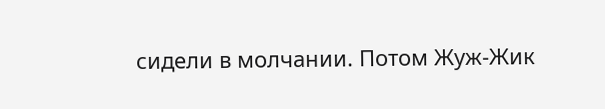сидели в молчании. Потом Жуж-Жик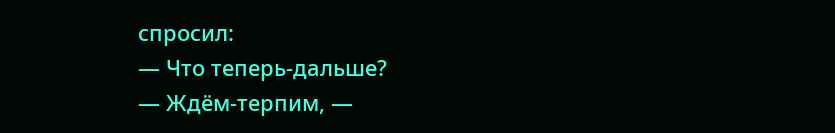спросил:
— Что теперь-дальше?
— Ждём-терпим, —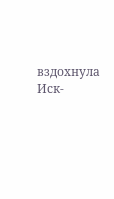вздохнула Иск-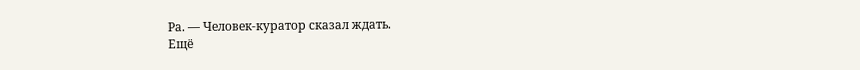Ра. — Человек-куратор сказал ждать.
Ещё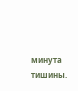минута тишины.